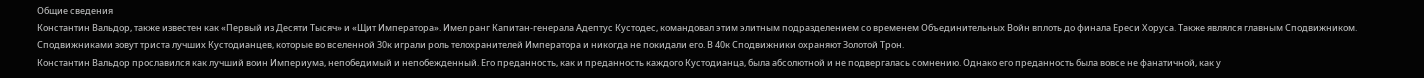Общие сведения
Константин Вальдор, также известен как «Первый из Десяти Тысяч» и «Щит Императора». Имел ранг Капитан-генерала Адептус Кустодес, командовал этим элитным подразделением со временем Объединительных Войн вплоть до финала Ереси Хоруса. Также являлся главным Сподвижником. Сподвижниками зовут триста лучших Кустодианцев, которые во вселенной 30к играли роль телохранителей Императора и никогда не покидали его. В 40к Сподвижники охраняют Золотой Трон.
Константин Вальдор прославился как лучший воин Империума, непобедимый и непобежденный. Его преданность, как и преданность каждого Кустодианца, была абсолютной и не подвергалась сомнению. Однако его преданность была вовсе не фанатичной, как у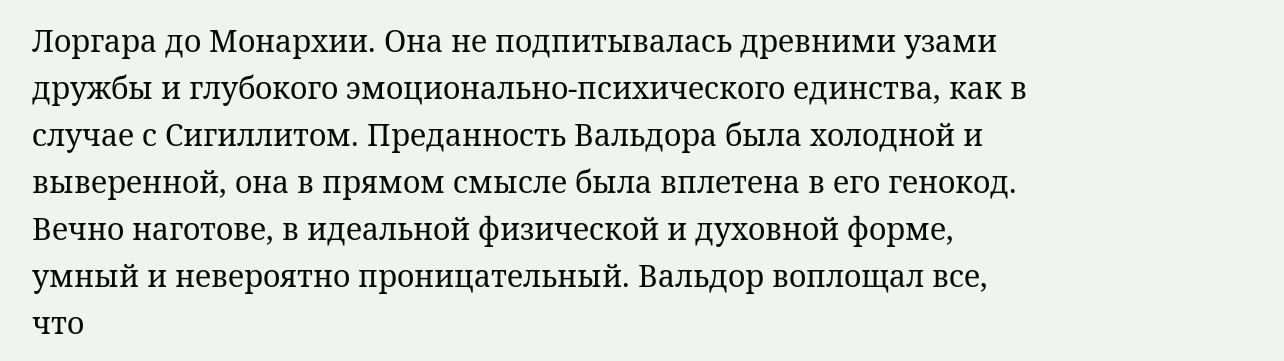Лоргара до Монархии. Она не подпитывалась древними узами дружбы и глубокого эмоционально-психического единства, как в случае с Сигиллитом. Преданность Вальдора была холодной и выверенной, она в прямом смысле была вплетена в его генокод.
Вечно наготове, в идеальной физической и духовной форме, умный и невероятно проницательный. Вальдор воплощал все, что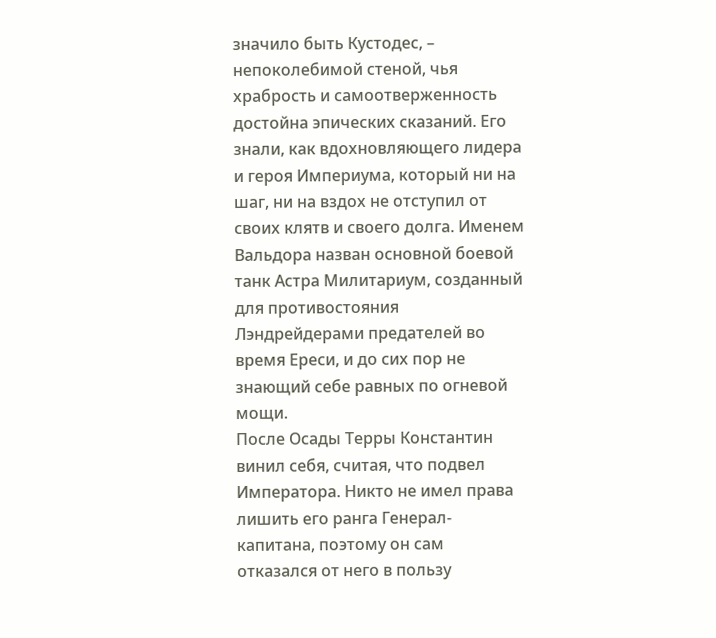значило быть Кустодес, – непоколебимой стеной, чья храбрость и самоотверженность достойна эпических сказаний. Его знали, как вдохновляющего лидера и героя Империума, который ни на шаг, ни на вздох не отступил от своих клятв и своего долга. Именем Вальдора назван основной боевой танк Астра Милитариум, созданный для противостояния Лэндрейдерами предателей во время Ереси, и до сих пор не знающий себе равных по огневой мощи.
После Осады Терры Константин винил себя, считая, что подвел Императора. Никто не имел права лишить его ранга Генерал-капитана, поэтому он сам отказался от него в пользу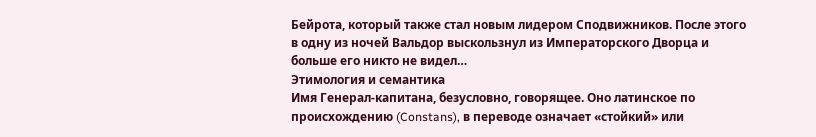Бейрота, который также стал новым лидером Сподвижников. После этого в одну из ночей Вальдор выскользнул из Императорского Дворца и больше его никто не видел…
Этимология и семантика
Имя Генерал-капитана, безусловно, говорящее. Оно латинское по происхождению (Constans), в переводе означает «стойкий» или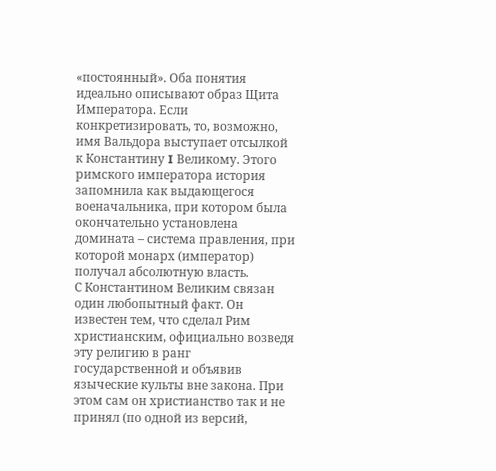«постоянный». Оба понятия идеально описывают образ Щита Императора. Если конкретизировать, то, возможно, имя Вальдора выступает отсылкой к Константину I Великому. Этого римского императора история запомнила как выдающегося военачальника, при котором была окончательно установлена домината – система правления, при которой монарх (император) получал абсолютную власть.
С Константином Великим связан один любопытный факт. Он известен тем, что сделал Рим христианским, официально возведя эту религию в ранг государственной и объявив языческие культы вне закона. При этом сам он христианство так и не принял (по одной из версий,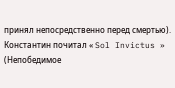принял непосредственно перед смертью).
Константин почитал « Sol Invictus » (Непобедимое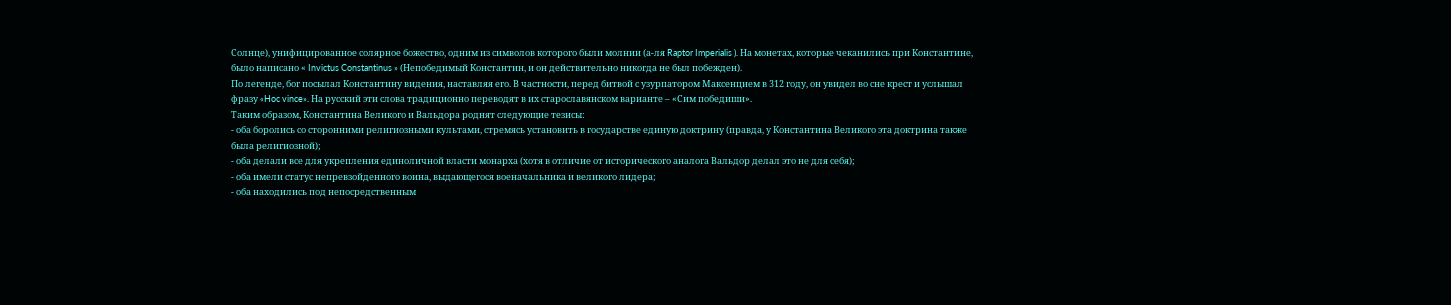Солнце), унифицированное солярное божество, одним из символов которого были молнии (а-ля Raptor Imperialis ). На монетах, которые чеканились при Константине, было написано « Invictus Constantinus » (Непобедимый Константин, и он действительно никогда не был побежден).
По легенде, бог посылал Константину видения, наставляя его. В частности, перед битвой с узурпатором Максенцием в 312 году, он увидел во сне крест и услышал фразу «Hoc vince». На русский эти слова традиционно переводят в их старославянском варианте – «Сим победиши».
Таким образом, Константина Великого и Вальдора роднят следующие тезисы:
- оба боролись со сторонними религиозными культами, стремясь установить в государстве единую доктрину (правда, у Константина Великого эта доктрина также была религиозной);
- оба делали все для укрепления единоличной власти монарха (хотя в отличие от исторического аналога Вальдор делал это не для себя);
- оба имели статус непревзойденного воина, выдающегося военачальника и великого лидера;
- оба находились под непосредственным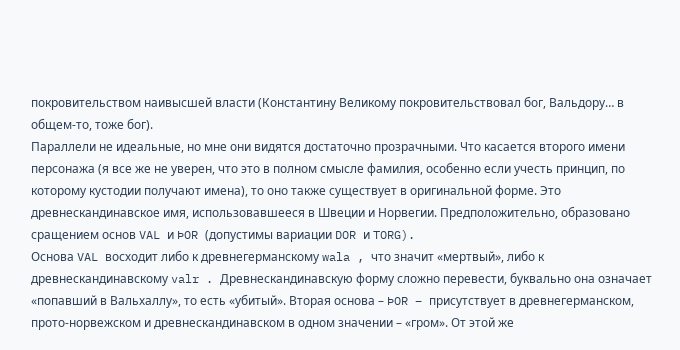покровительством наивысшей власти (Константину Великому покровительствовал бог, Вальдору… в общем-то, тоже бог).
Параллели не идеальные, но мне они видятся достаточно прозрачными. Что касается второго имени персонажа (я все же не уверен, что это в полном смысле фамилия, особенно если учесть принцип, по которому кустодии получают имена), то оно также существует в оригинальной форме. Это древнескандинавское имя, использовавшееся в Швеции и Норвегии. Предположительно, образовано сращением основ VAL и ÞOR (допустимы вариации DOR и TORG).
Основа VAL восходит либо к древнегерманскому wala , что значит «мертвый», либо к древнескандинавскому valr . Древнескандинавскую форму сложно перевести, буквально она означает «попавший в Вальхаллу», то есть «убитый». Вторая основа – ÞOR – присутствует в древнегерманском, прото-норвежском и древнескандинавском в одном значении – «гром». От этой же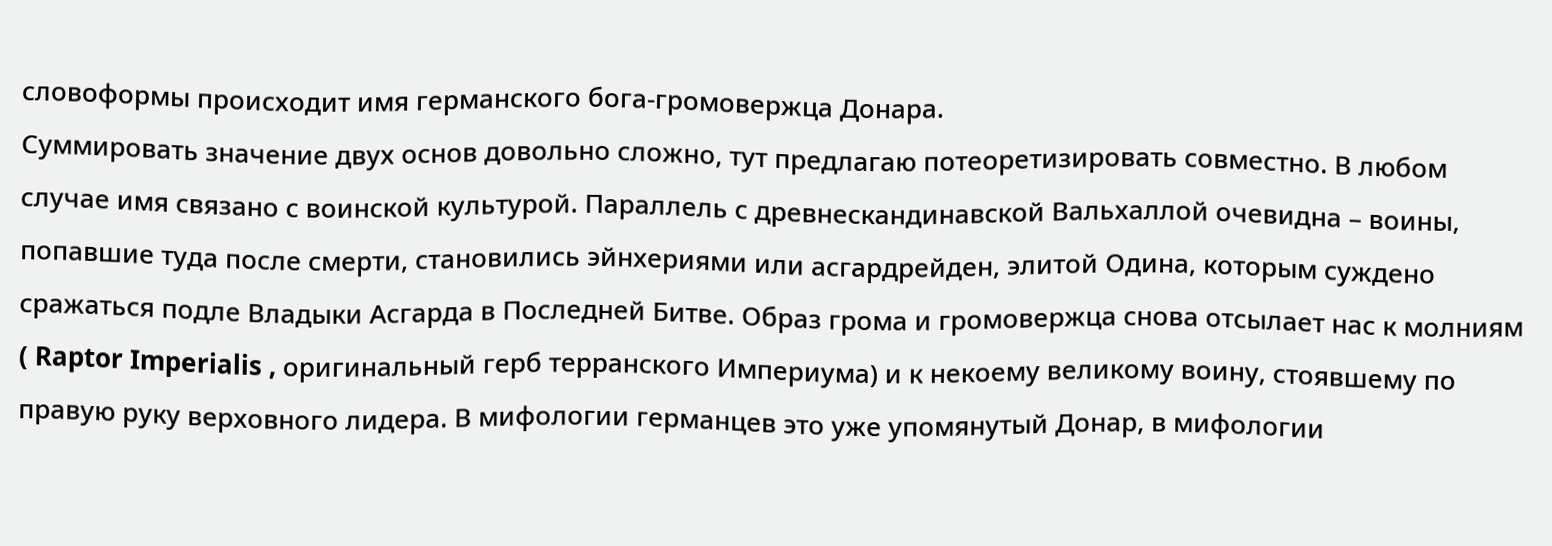словоформы происходит имя германского бога-громовержца Донара.
Суммировать значение двух основ довольно сложно, тут предлагаю потеоретизировать совместно. В любом случае имя связано с воинской культурой. Параллель с древнескандинавской Вальхаллой очевидна – воины, попавшие туда после смерти, становились эйнхериями или асгардрейден, элитой Одина, которым суждено сражаться подле Владыки Асгарда в Последней Битве. Образ грома и громовержца снова отсылает нас к молниям ( Raptor Imperialis , оригинальный герб терранского Империума) и к некоему великому воину, стоявшему по правую руку верховного лидера. В мифологии германцев это уже упомянутый Донар, в мифологии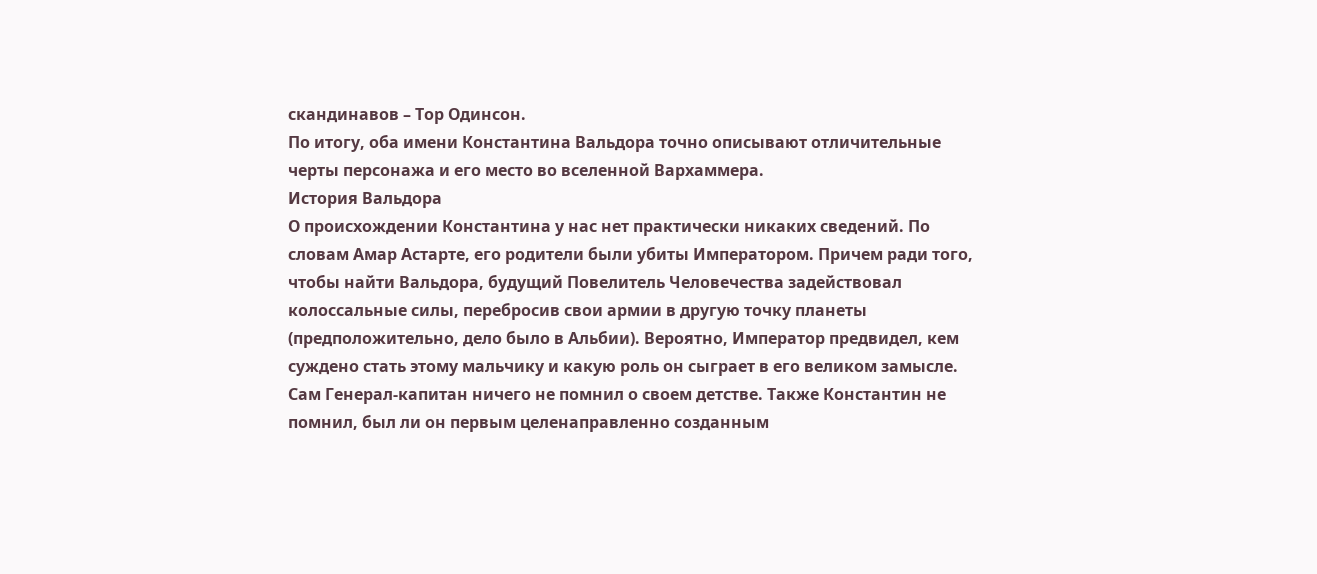скандинавов – Тор Одинсон.
По итогу, оба имени Константина Вальдора точно описывают отличительные черты персонажа и его место во вселенной Вархаммера.
История Вальдора
О происхождении Константина у нас нет практически никаких сведений. По словам Амар Астарте, его родители были убиты Императором. Причем ради того, чтобы найти Вальдора, будущий Повелитель Человечества задействовал колоссальные силы, перебросив свои армии в другую точку планеты (предположительно, дело было в Альбии). Вероятно, Император предвидел, кем суждено стать этому мальчику и какую роль он сыграет в его великом замысле.
Сам Генерал-капитан ничего не помнил о своем детстве. Также Константин не помнил, был ли он первым целенаправленно созданным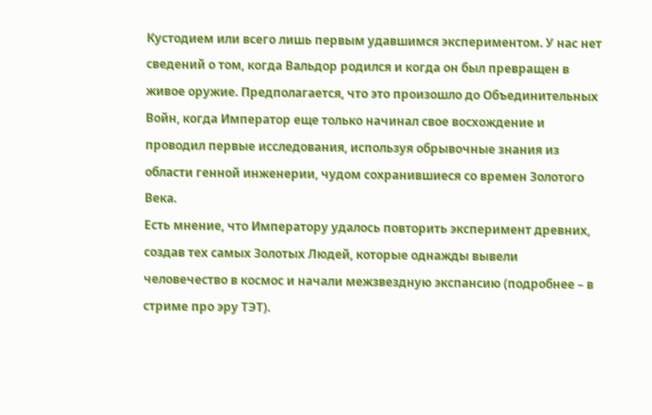Кустодием или всего лишь первым удавшимся экспериментом. У нас нет сведений о том, когда Вальдор родился и когда он был превращен в живое оружие. Предполагается, что это произошло до Объединительных Войн, когда Император еще только начинал свое восхождение и проводил первые исследования, используя обрывочные знания из области генной инженерии, чудом сохранившиеся со времен Золотого Века.
Есть мнение, что Императору удалось повторить эксперимент древних, создав тех самых Золотых Людей, которые однажды вывели человечество в космос и начали межзвездную экспансию (подробнее – в стриме про эру ТЭТ).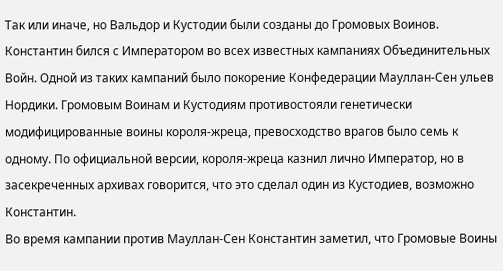Так или иначе, но Вальдор и Кустодии были созданы до Громовых Воинов. Константин бился с Императором во всех известных кампаниях Объединительных Войн. Одной из таких кампаний было покорение Конфедерации Мауллан-Сен ульев Нордики. Громовым Воинам и Кустодиям противостояли генетически модифицированные воины короля-жреца, превосходство врагов было семь к одному. По официальной версии, короля-жреца казнил лично Император, но в засекреченных архивах говорится, что это сделал один из Кустодиев, возможно Константин.
Во время кампании против Мауллан-Сен Константин заметил, что Громовые Воины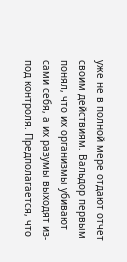уже не в полной мере отдают отчет своим действиям. Вальдор первым понял, что их организмы убивают сами себя, а их разумы выходят из-под контроля. Предполагается, что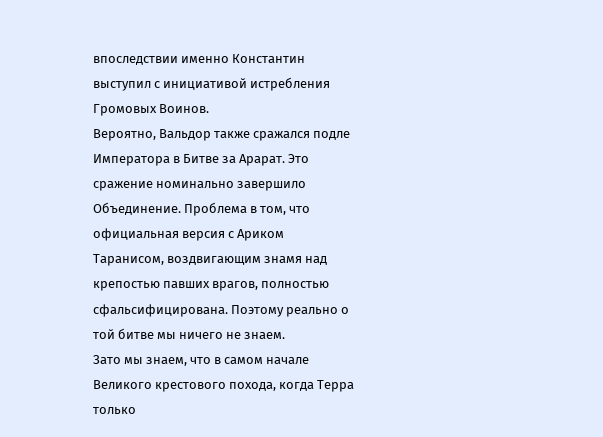впоследствии именно Константин выступил с инициативой истребления Громовых Воинов.
Вероятно, Вальдор также сражался подле Императора в Битве за Арарат. Это сражение номинально завершило Объединение. Проблема в том, что официальная версия с Ариком Таранисом, воздвигающим знамя над крепостью павших врагов, полностью сфальсифицирована. Поэтому реально о той битве мы ничего не знаем.
Зато мы знаем, что в самом начале Великого крестового похода, когда Терра только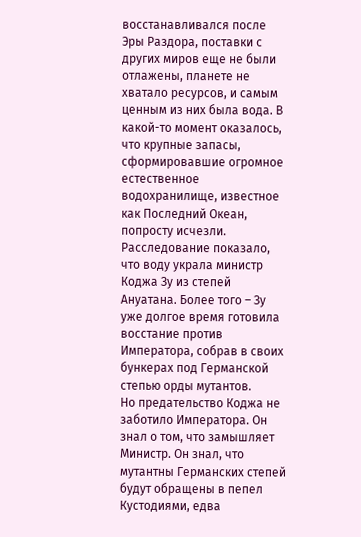восстанавливался после Эры Раздора, поставки с других миров еще не были отлажены, планете не хватало ресурсов, и самым ценным из них была вода. В какой-то момент оказалось, что крупные запасы, сформировавшие огромное естественное водохранилище, известное как Последний Океан, попросту исчезли. Расследование показало, что воду украла министр Коджа Зу из степей Ануатана. Более того – Зу уже долгое время готовила восстание против Императора, собрав в своих бункерах под Германской степью орды мутантов.
Но предательство Коджа не заботило Императора. Он знал о том, что замышляет Министр. Он знал, что мутантны Германских степей будут обращены в пепел Кустодиями, едва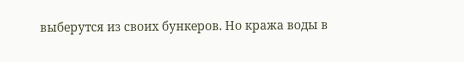выберутся из своих бункеров. Но кража воды в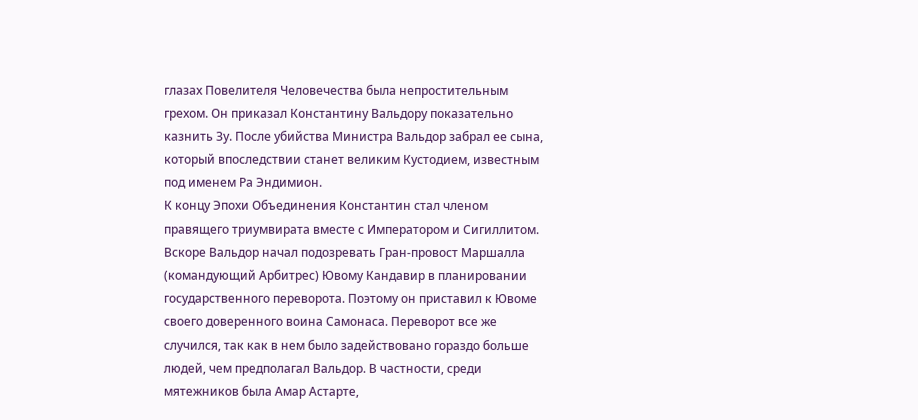глазах Повелителя Человечества была непростительным грехом. Он приказал Константину Вальдору показательно казнить Зу. После убийства Министра Вальдор забрал ее сына, который впоследствии станет великим Кустодием, известным под именем Ра Эндимион.
К концу Эпохи Объединения Константин стал членом правящего триумвирата вместе с Императором и Сигиллитом. Вскоре Вальдор начал подозревать Гран-провост Маршалла (командующий Арбитрес) Ювому Кандавир в планировании государственного переворота. Поэтому он приставил к Ювоме своего доверенного воина Самонаса. Переворот все же случился, так как в нем было задействовано гораздо больше людей, чем предполагал Вальдор. В частности, среди мятежников была Амар Астарте,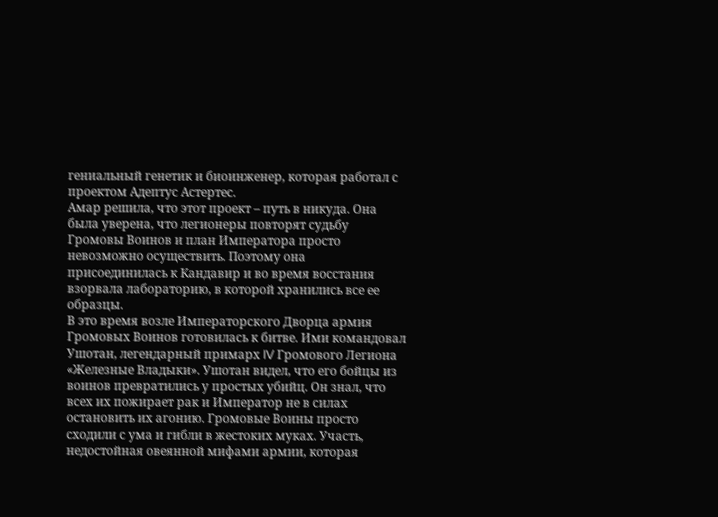гениальный генетик и биоинженер, которая работал с проектом Адептус Астертес.
Амар решила, что этот проект – путь в никуда. Она была уверена, что легионеры повторят судьбу Громовы Воинов и план Императора просто невозможно осуществить. Поэтому она присоединилась к Кандавир и во время восстания взорвала лабораторию, в которой хранились все ее образцы.
В это время возле Императорского Дворца армия Громовых Воинов готовилась к битве. Ими командовал Ушотан, легендарный примарх IV Громового Легиона «Железные Владыки». Ушотан видел, что его бойцы из воинов превратились у простых убийц. Он знал, что всех их пожирает рак и Император не в силах остановить их агонию. Громовые Воины просто сходили с ума и гибли в жестоких муках. Участь, недостойная овеянной мифами армии, которая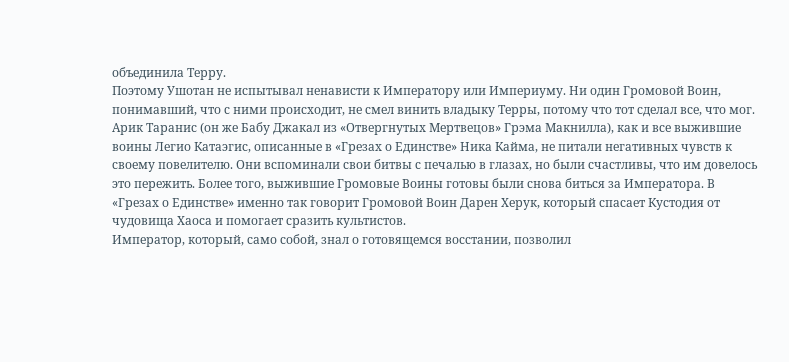объединила Терру.
Поэтому Ушотан не испытывал ненависти к Императору или Империуму. Ни один Громовой Воин, понимавший, что с ними происходит, не смел винить владыку Терры, потому что тот сделал все, что мог. Арик Таранис (он же Бабу Джакал из «Отвергнутых Мертвецов» Грэма Макнилла), как и все выжившие воины Легио Катаэгис, описанные в «Грезах о Единстве» Ника Кайма, не питали негативных чувств к своему повелителю. Они вспоминали свои битвы с печалью в глазах, но были счастливы, что им довелось это пережить. Более того, выжившие Громовые Воины готовы были снова биться за Императора. В «Грезах о Единстве» именно так говорит Громовой Воин Дарен Херук, который спасает Кустодия от чудовища Хаоса и помогает сразить культистов.
Император, который, само собой, знал о готовящемся восстании, позволил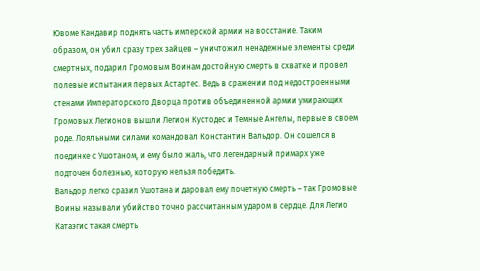Ювоме Кандавир поднять часть имперской армии на восстание. Таким образом, он убил сразу трех зайцев – уничтожил ненадежные элементы среди смертных, подарил Громовым Воинам достойную смерть в схватке и провел полевые испытания первых Астартес. Ведь в сражении под недостроенными стенами Императорского Дворца против объединенной армии умирающих Громовых Легионов вышли Легион Кустодес и Темные Ангелы, первые в своем роде. Лояльными силами командовал Константин Вальдор. Он сошелся в поединке с Ушотаном, и ему было жаль, что легендарный примарх уже подточен болезнью, которую нельзя победить.
Вальдор легко сразил Ушотана и даровал ему почетную смерть – так Громовые Воины называли убийство точно рассчитанным ударом в сердце. Для Легио Катаэгис такая смерть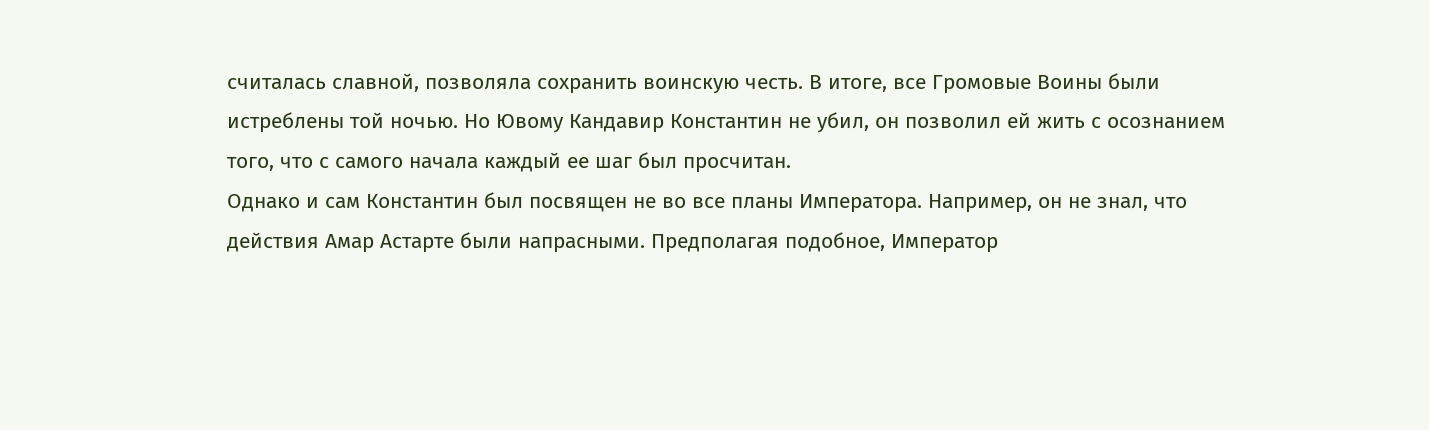считалась славной, позволяла сохранить воинскую честь. В итоге, все Громовые Воины были истреблены той ночью. Но Ювому Кандавир Константин не убил, он позволил ей жить с осознанием того, что с самого начала каждый ее шаг был просчитан.
Однако и сам Константин был посвящен не во все планы Императора. Например, он не знал, что действия Амар Астарте были напрасными. Предполагая подобное, Император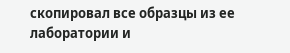скопировал все образцы из ее лаборатории и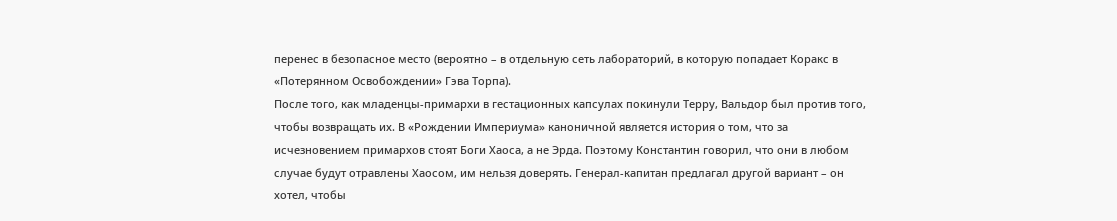перенес в безопасное место (вероятно – в отдельную сеть лабораторий, в которую попадает Коракс в «Потерянном Освобождении» Гэва Торпа).
После того, как младенцы-примархи в гестационных капсулах покинули Терру, Вальдор был против того, чтобы возвращать их. В «Рождении Империума» каноничной является история о том, что за исчезновением примархов стоят Боги Хаоса, а не Эрда. Поэтому Константин говорил, что они в любом случае будут отравлены Хаосом, им нельзя доверять. Генерал-капитан предлагал другой вариант – он хотел, чтобы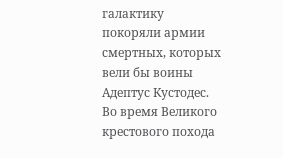галактику покоряли армии смертных, которых вели бы воины Адептус Кустодес.
Во время Великого крестового похода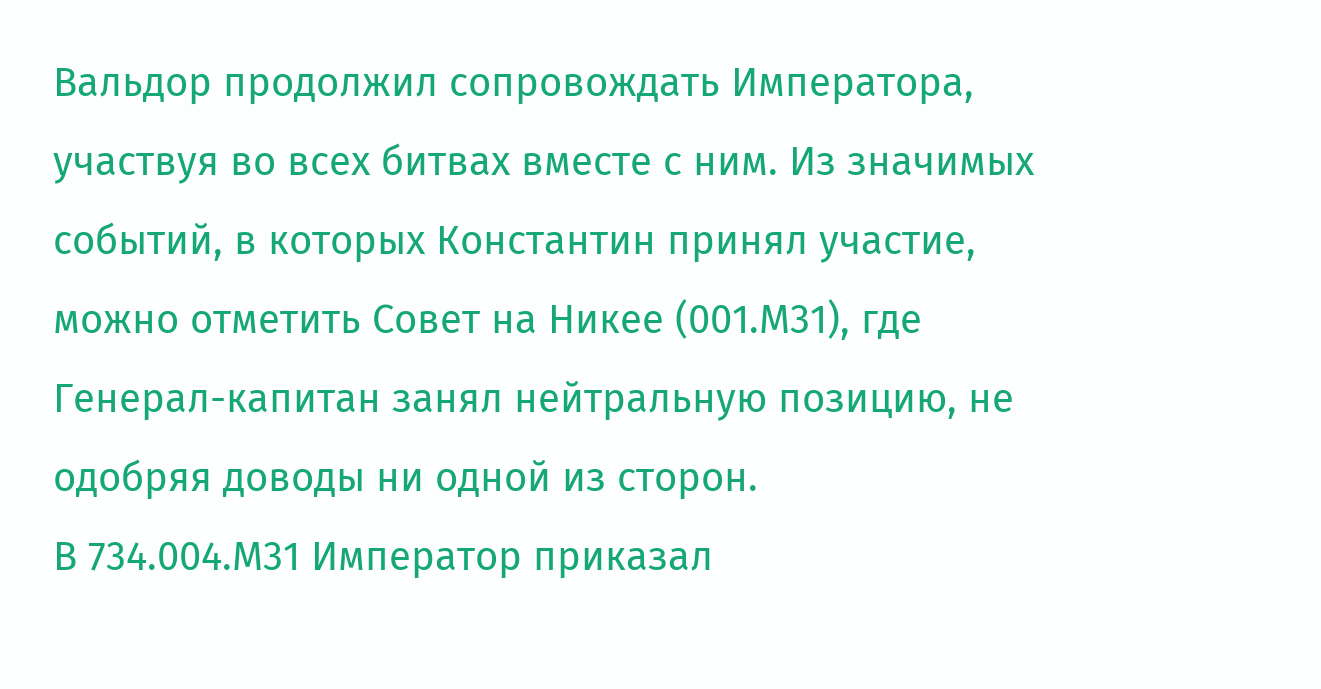Вальдор продолжил сопровождать Императора, участвуя во всех битвах вместе с ним. Из значимых событий, в которых Константин принял участие, можно отметить Совет на Никее (001.М31), где Генерал-капитан занял нейтральную позицию, не одобряя доводы ни одной из сторон.
В 734.004.М31 Император приказал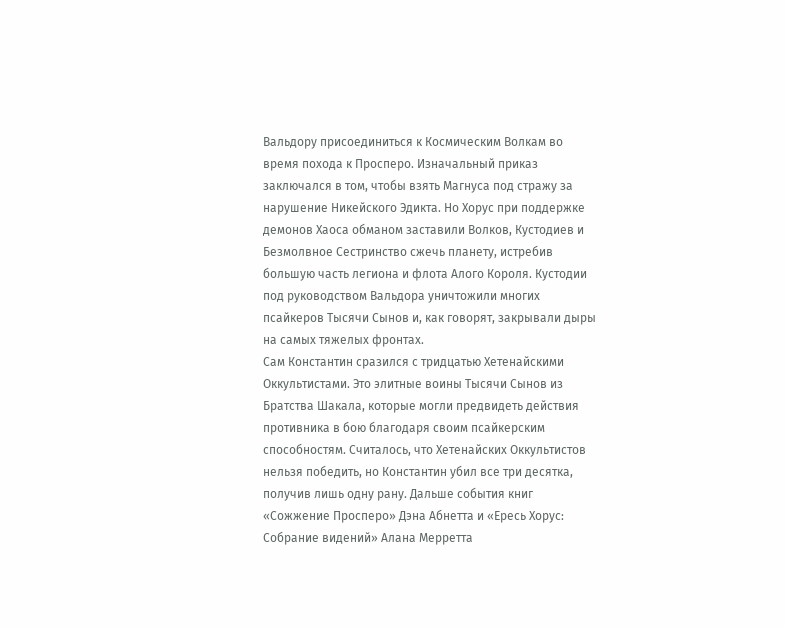Вальдору присоединиться к Космическим Волкам во время похода к Просперо. Изначальный приказ заключался в том, чтобы взять Магнуса под стражу за нарушение Никейского Эдикта. Но Хорус при поддержке демонов Хаоса обманом заставили Волков, Кустодиев и Безмолвное Сестринство сжечь планету, истребив большую часть легиона и флота Алого Короля. Кустодии под руководством Вальдора уничтожили многих псайкеров Тысячи Сынов и, как говорят, закрывали дыры на самых тяжелых фронтах.
Сам Константин сразился с тридцатью Хетенайскими Оккультистами. Это элитные воины Тысячи Сынов из Братства Шакала, которые могли предвидеть действия противника в бою благодаря своим псайкерским способностям. Считалось, что Хетенайских Оккультистов нельзя победить, но Константин убил все три десятка, получив лишь одну рану. Дальше события книг «Сожжение Просперо» Дэна Абнетта и «Ересь Хорус: Собрание видений» Алана Мерретта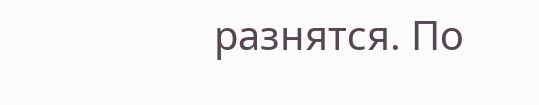разнятся. По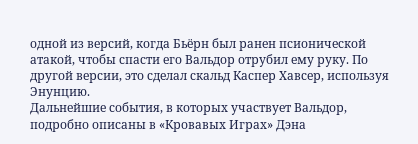одной из версий, когда Бьёрн был ранен псионической атакой, чтобы спасти его Вальдор отрубил ему руку. По другой версии, это сделал скальд Каспер Хавсер, используя Энунцию.
Дальнейшие события, в которых участвует Вальдор, подробно описаны в «Кровавых Играх» Дэна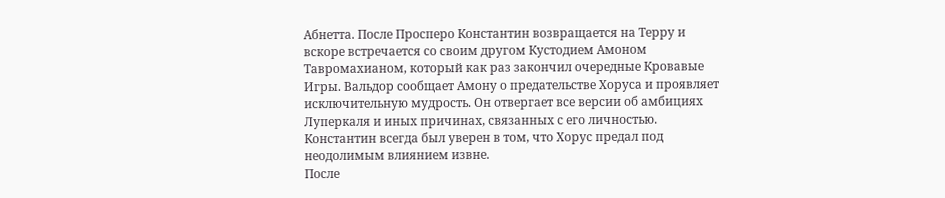Абнетта. После Просперо Константин возвращается на Терру и вскоре встречается со своим другом Кустодием Амоном Тавромахианом, который как раз закончил очередные Кровавые Игры. Вальдор сообщает Амону о предательстве Хоруса и проявляет исключительную мудрость. Он отвергает все версии об амбициях Луперкаля и иных причинах, связанных с его личностью. Константин всегда был уверен в том, что Хорус предал под неодолимым влиянием извне.
После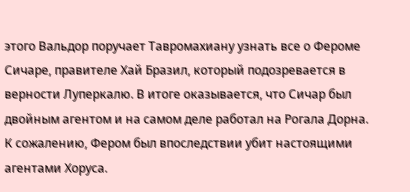этого Вальдор поручает Тавромахиану узнать все о Фероме Сичаре, правителе Хай Бразил, который подозревается в верности Луперкалю. В итоге оказывается, что Сичар был двойным агентом и на самом деле работал на Рогала Дорна. К сожалению, Фером был впоследствии убит настоящими агентами Хоруса.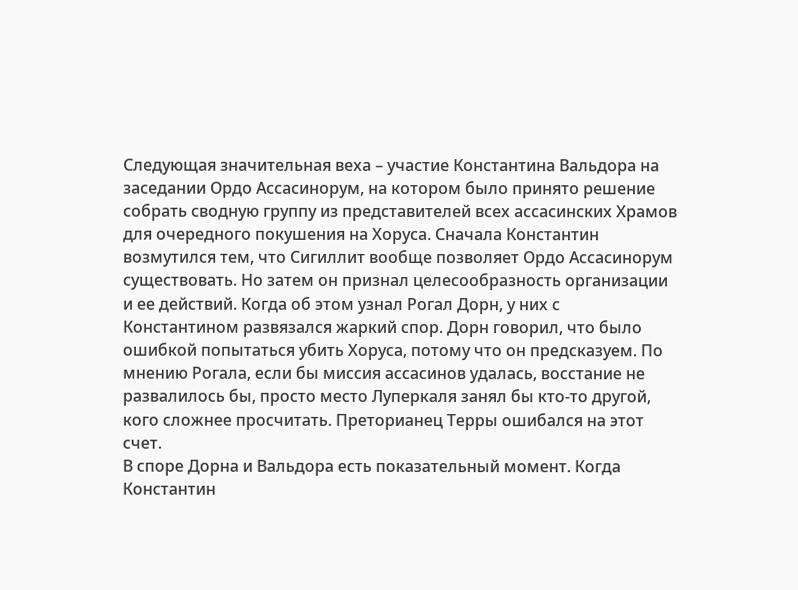Следующая значительная веха – участие Константина Вальдора на заседании Ордо Ассасинорум, на котором было принято решение собрать сводную группу из представителей всех ассасинских Храмов для очередного покушения на Хоруса. Сначала Константин возмутился тем, что Сигиллит вообще позволяет Ордо Ассасинорум существовать. Но затем он признал целесообразность организации и ее действий. Когда об этом узнал Рогал Дорн, у них с Константином развязался жаркий спор. Дорн говорил, что было ошибкой попытаться убить Хоруса, потому что он предсказуем. По мнению Рогала, если бы миссия ассасинов удалась, восстание не развалилось бы, просто место Луперкаля занял бы кто-то другой, кого сложнее просчитать. Преторианец Терры ошибался на этот счет.
В споре Дорна и Вальдора есть показательный момент. Когда Константин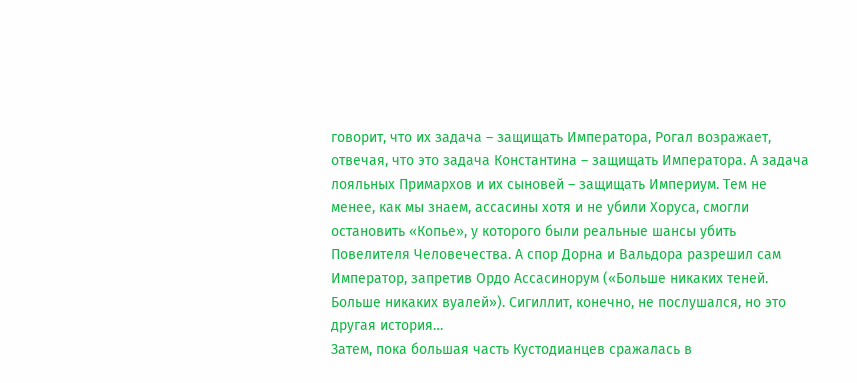говорит, что их задача – защищать Императора, Рогал возражает, отвечая, что это задача Константина – защищать Императора. А задача лояльных Примархов и их сыновей – защищать Империум. Тем не менее, как мы знаем, ассасины хотя и не убили Хоруса, смогли остановить «Копье», у которого были реальные шансы убить Повелителя Человечества. А спор Дорна и Вальдора разрешил сам Император, запретив Ордо Ассасинорум («Больше никаких теней. Больше никаких вуалей»). Сигиллит, конечно, не послушался, но это другая история…
Затем, пока большая часть Кустодианцев сражалась в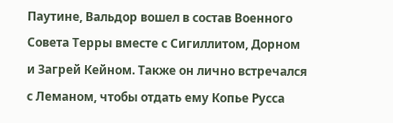Паутине, Вальдор вошел в состав Военного Совета Терры вместе с Сигиллитом, Дорном и Загрей Кейном. Также он лично встречался с Леманом, чтобы отдать ему Копье Русса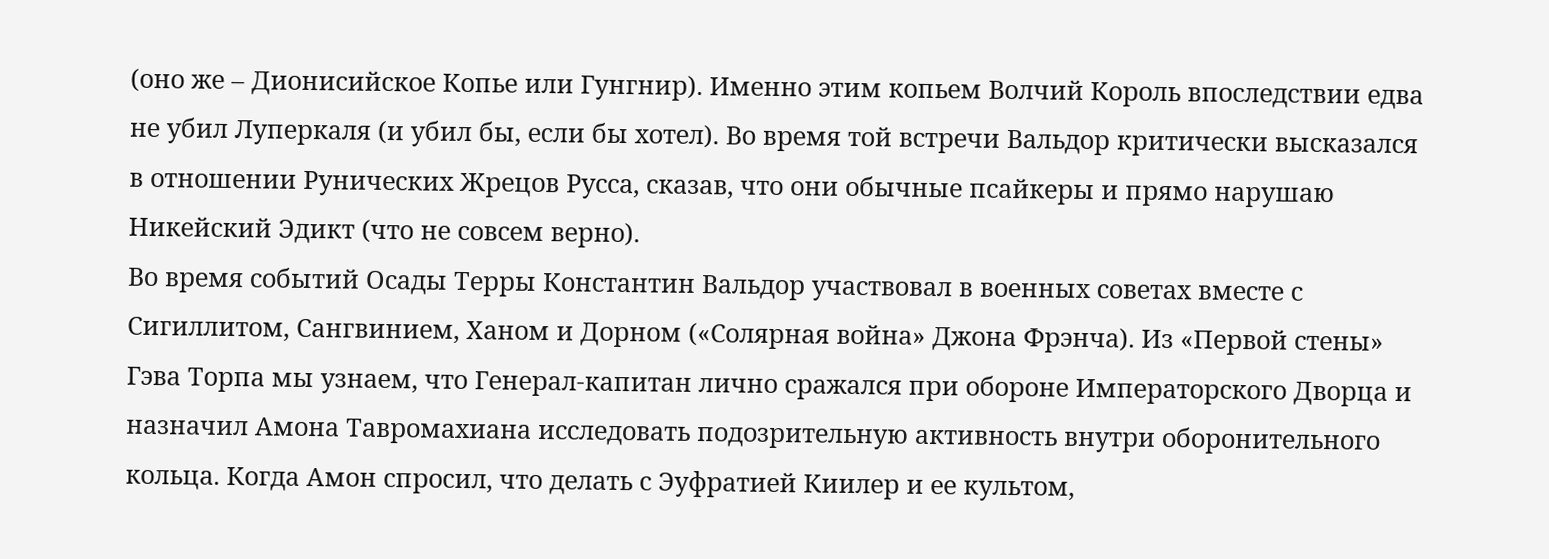(оно же – Дионисийское Копье или Гунгнир). Именно этим копьем Волчий Король впоследствии едва не убил Луперкаля (и убил бы, если бы хотел). Во время той встречи Вальдор критически высказался в отношении Рунических Жрецов Русса, сказав, что они обычные псайкеры и прямо нарушаю Никейский Эдикт (что не совсем верно).
Во время событий Осады Терры Константин Вальдор участвовал в военных советах вместе с Сигиллитом, Сангвинием, Ханом и Дорном («Солярная война» Джона Фрэнча). Из «Первой стены» Гэва Торпа мы узнаем, что Генерал-капитан лично сражался при обороне Императорского Дворца и назначил Амона Тавромахиана исследовать подозрительную активность внутри оборонительного кольца. Когда Амон спросил, что делать с Эуфратией Киилер и ее культом,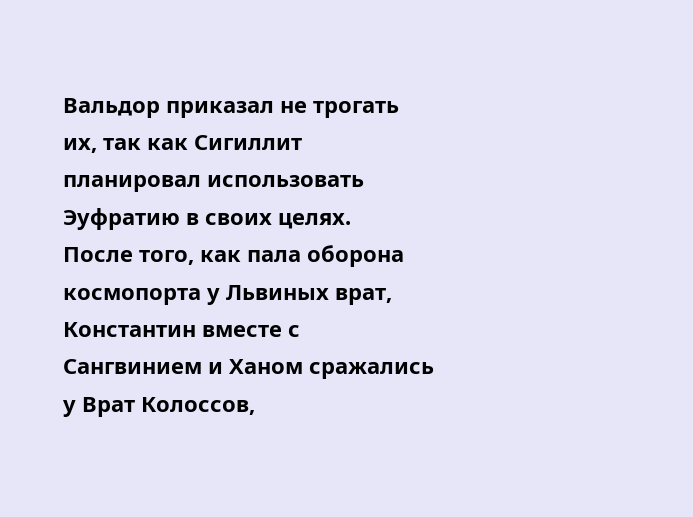Вальдор приказал не трогать их, так как Сигиллит планировал использовать Эуфратию в своих целях.
После того, как пала оборона космопорта у Львиных врат, Константин вместе с Сангвинием и Ханом сражались у Врат Колоссов,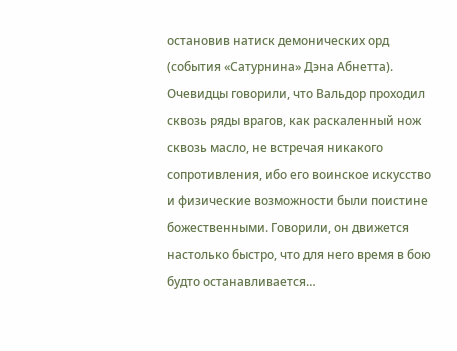остановив натиск демонических орд (события «Сатурнина» Дэна Абнетта). Очевидцы говорили, что Вальдор проходил сквозь ряды врагов, как раскаленный нож сквозь масло, не встречая никакого сопротивления, ибо его воинское искусство и физические возможности были поистине божественными. Говорили, он движется настолько быстро, что для него время в бою будто останавливается…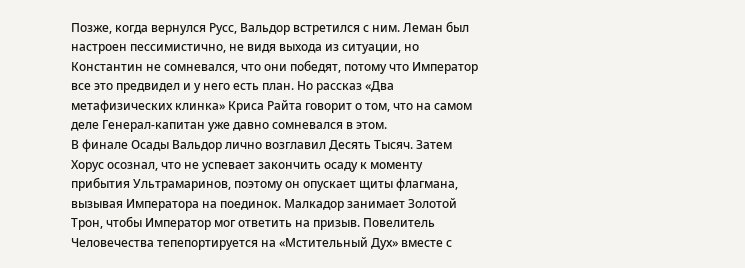Позже, когда вернулся Русс, Вальдор встретился с ним. Леман был настроен пессимистично, не видя выхода из ситуации, но Константин не сомневался, что они победят, потому что Император все это предвидел и у него есть план. Но рассказ «Два метафизических клинка» Криса Райта говорит о том, что на самом деле Генерал-капитан уже давно сомневался в этом.
В финале Осады Вальдор лично возглавил Десять Тысяч. Затем Хорус осознал, что не успевает закончить осаду к моменту прибытия Ультрамаринов, поэтому он опускает щиты флагмана, вызывая Императора на поединок. Малкадор занимает Золотой Трон, чтобы Император мог ответить на призыв. Повелитель Человечества тепепортируется на «Мстительный Дух» вместе с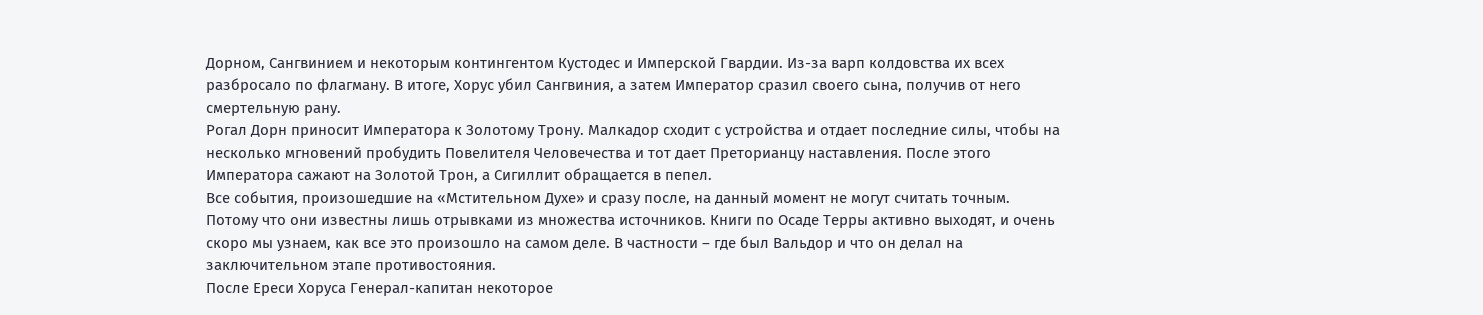Дорном, Сангвинием и некоторым контингентом Кустодес и Имперской Гвардии. Из-за варп колдовства их всех разбросало по флагману. В итоге, Хорус убил Сангвиния, а затем Император сразил своего сына, получив от него смертельную рану.
Рогал Дорн приносит Императора к Золотому Трону. Малкадор сходит с устройства и отдает последние силы, чтобы на несколько мгновений пробудить Повелителя Человечества и тот дает Преторианцу наставления. После этого Императора сажают на Золотой Трон, а Сигиллит обращается в пепел.
Все события, произошедшие на «Мстительном Духе» и сразу после, на данный момент не могут считать точным. Потому что они известны лишь отрывками из множества источников. Книги по Осаде Терры активно выходят, и очень скоро мы узнаем, как все это произошло на самом деле. В частности – где был Вальдор и что он делал на заключительном этапе противостояния.
После Ереси Хоруса Генерал-капитан некоторое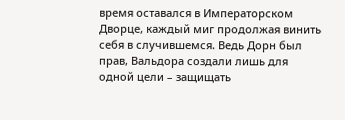время оставался в Императорском Дворце, каждый миг продолжая винить себя в случившемся. Ведь Дорн был прав, Вальдора создали лишь для одной цели – защищать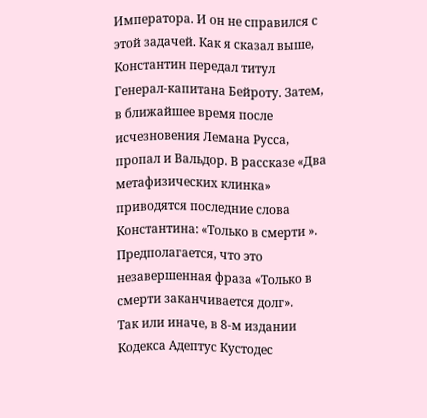Императора. И он не справился с этой задачей. Как я сказал выше, Константин передал титул Генерал-капитана Бейроту. Затем, в ближайшее время после исчезновения Лемана Русса, пропал и Вальдор. В рассказе «Два метафизических клинка» приводятся последние слова Константина: «Только в смерти ». Предполагается, что это незавершенная фраза «Только в смерти заканчивается долг».
Так или иначе, в 8-м издании Кодекса Адептус Кустодес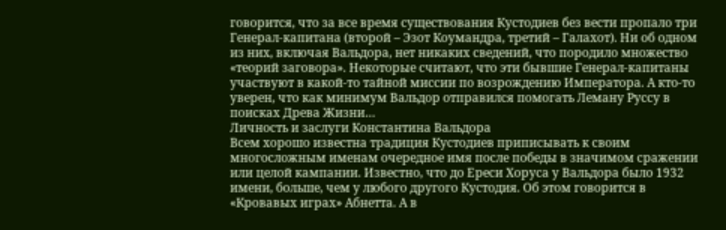говорится, что за все время существования Кустодиев без вести пропало три Генерал-капитана (второй – Эзот Коумандра, третий – Галахот). Ни об одном из них, включая Вальдора, нет никаких сведений, что породило множество «теорий заговора». Некоторые считают, что эти бывшие Генерал-капитаны участвуют в какой-то тайной миссии по возрождению Императора. А кто-то уверен, что как минимум Вальдор отправился помогать Леману Руссу в поисках Древа Жизни…
Личность и заслуги Константина Вальдора
Всем хорошо известна традиция Кустодиев приписывать к своим многосложным именам очередное имя после победы в значимом сражении или целой кампании. Известно, что до Ереси Хоруса у Вальдора было 1932 имени, больше, чем у любого другого Кустодия. Об этом говорится в «Кровавых играх» Абнетта. А в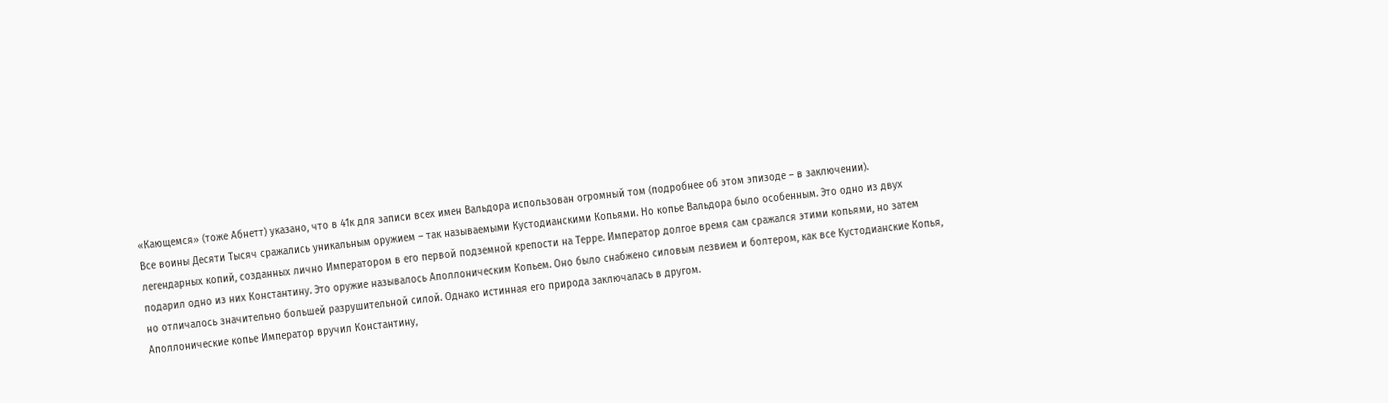«Кающемся» (тоже Абнетт) указано, что в 41к для записи всех имен Вальдора использован огромный том (подробнее об этом эпизоде – в заключении).
Все воины Десяти Тысяч сражались уникальным оружием – так называемыми Кустодианскими Копьями. Но копье Вальдора было особенным. Это одно из двух легендарных копий, созданных лично Императором в его первой подземной крепости на Терре. Император долгое время сам сражался этими копьями, но затем подарил одно из них Константину. Это оружие называлось Аполлоническим Копьем. Оно было снабжено силовым лезвием и болтером, как все Кустодианские Копья, но отличалось значительно большей разрушительной силой. Однако истинная его природа заключалась в другом.
Аполлонические копье Император вручил Константину,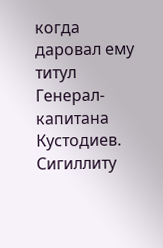когда даровал ему титул Генерал-капитана Кустодиев. Сигиллиту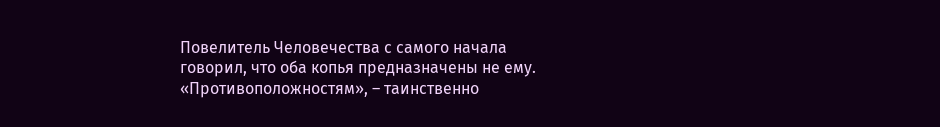Повелитель Человечества с самого начала говорил, что оба копья предназначены не ему. «Противоположностям», – таинственно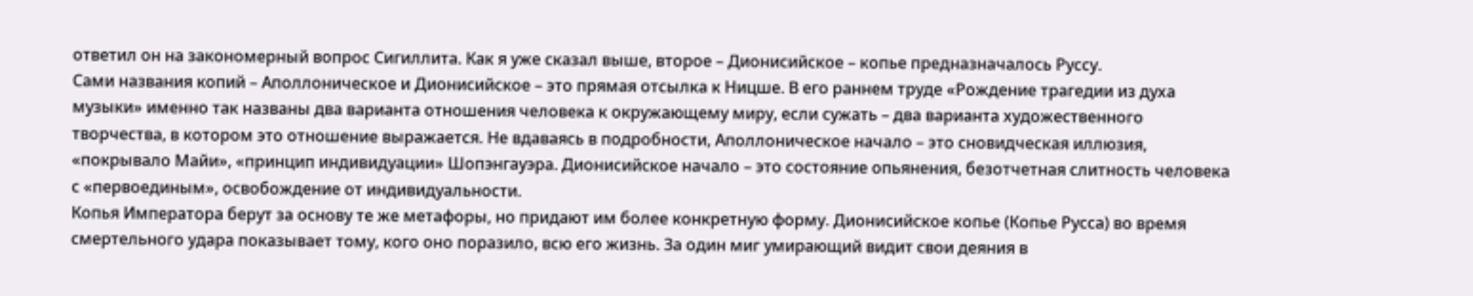ответил он на закономерный вопрос Сигиллита. Как я уже сказал выше, второе – Дионисийское – копье предназначалось Руссу.
Сами названия копий – Аполлоническое и Дионисийское – это прямая отсылка к Ницше. В его раннем труде «Рождение трагедии из духа музыки» именно так названы два варианта отношения человека к окружающему миру, если сужать – два варианта художественного творчества, в котором это отношение выражается. Не вдаваясь в подробности, Аполлоническое начало – это сновидческая иллюзия, «покрывало Майи», «принцип индивидуации» Шопэнгауэра. Дионисийское начало – это состояние опьянения, безотчетная слитность человека с «первоединым», освобождение от индивидуальности.
Копья Императора берут за основу те же метафоры, но придают им более конкретную форму. Дионисийское копье (Копье Русса) во время смертельного удара показывает тому, кого оно поразило, всю его жизнь. За один миг умирающий видит свои деяния в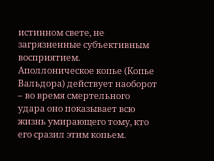истинном свете, не загрязненные субъективным восприятием. Аполлоническое копье (Копье Вальдора) действует наоборот – во время смертельного удара оно показывает всю жизнь умирающего тому, кто его сразил этим копьем.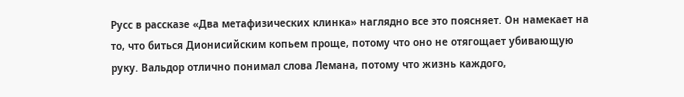Русс в рассказе «Два метафизических клинка» наглядно все это поясняет. Он намекает на то, что биться Дионисийским копьем проще, потому что оно не отягощает убивающую руку. Вальдор отлично понимал слова Лемана, потому что жизнь каждого,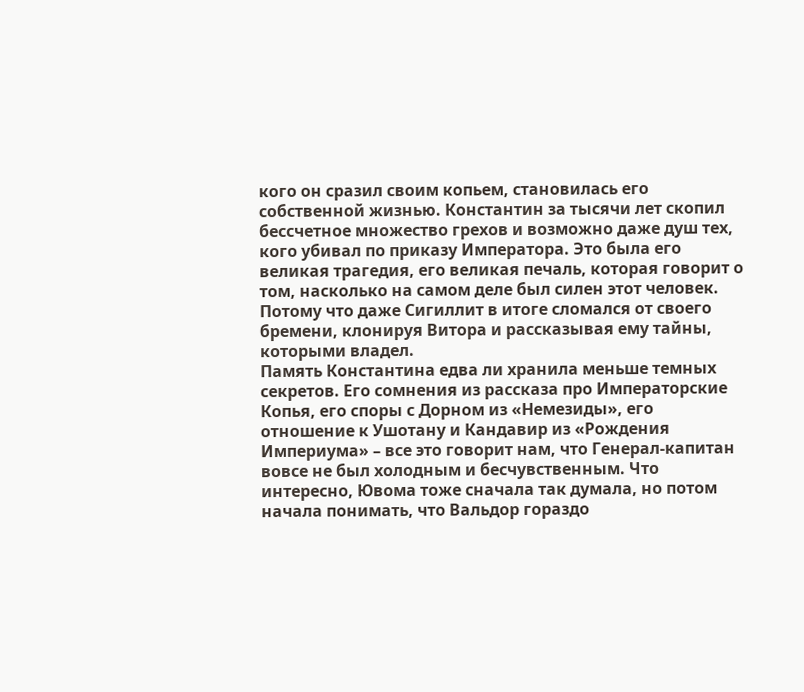кого он сразил своим копьем, становилась его собственной жизнью. Константин за тысячи лет скопил бессчетное множество грехов и возможно даже душ тех, кого убивал по приказу Императора. Это была его великая трагедия, его великая печаль, которая говорит о том, насколько на самом деле был силен этот человек. Потому что даже Сигиллит в итоге сломался от своего бремени, клонируя Витора и рассказывая ему тайны, которыми владел.
Память Константина едва ли хранила меньше темных секретов. Его сомнения из рассказа про Императорские Копья, его споры с Дорном из «Немезиды», его отношение к Ушотану и Кандавир из «Рождения Империума» – все это говорит нам, что Генерал-капитан вовсе не был холодным и бесчувственным. Что интересно, Ювома тоже сначала так думала, но потом начала понимать, что Вальдор гораздо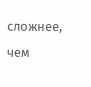сложнее, чем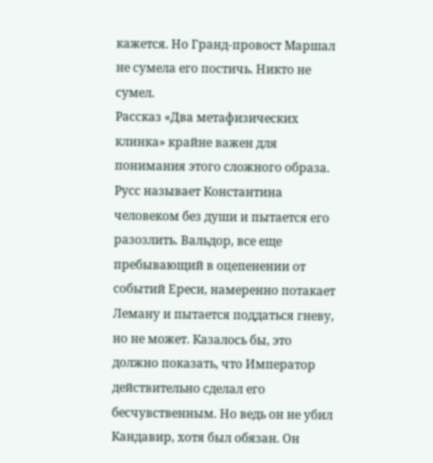кажется. Но Гранд-провост Маршал не сумела его постичь. Никто не сумел.
Рассказ «Два метафизических клинка» крайне важен для понимания этого сложного образа. Русс называет Константина человеком без души и пытается его разозлить. Вальдор, все еще пребывающий в оцепенении от событий Ереси, намеренно потакает Леману и пытается поддаться гневу, но не может. Казалось бы, это должно показать, что Император действительно сделал его бесчувственным. Но ведь он не убил Кандавир, хотя был обязан. Он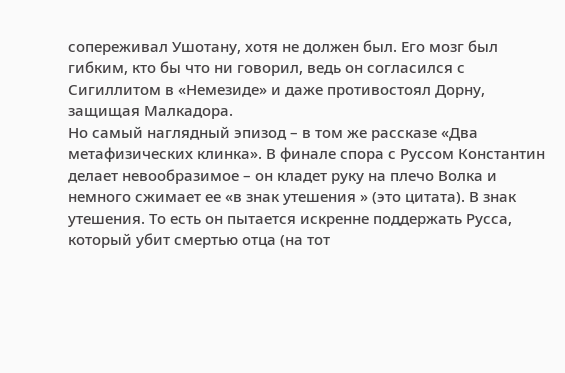сопереживал Ушотану, хотя не должен был. Его мозг был гибким, кто бы что ни говорил, ведь он согласился с Сигиллитом в «Немезиде» и даже противостоял Дорну, защищая Малкадора.
Но самый наглядный эпизод – в том же рассказе «Два метафизических клинка». В финале спора с Руссом Константин делает невообразимое – он кладет руку на плечо Волка и немного сжимает ее «в знак утешения » (это цитата). В знак утешения. То есть он пытается искренне поддержать Русса, который убит смертью отца (на тот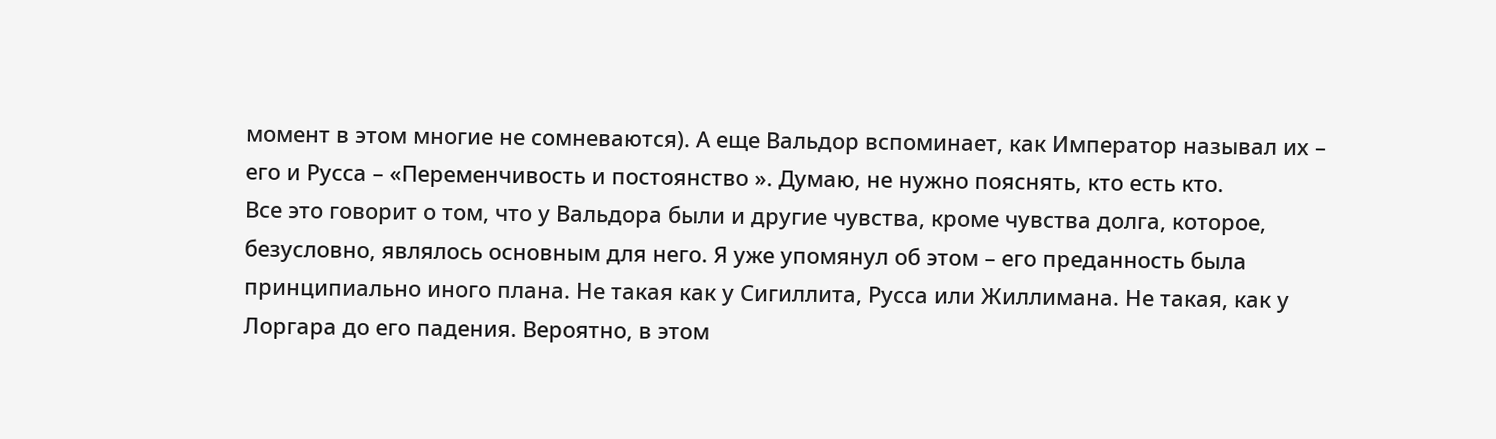момент в этом многие не сомневаются). А еще Вальдор вспоминает, как Император называл их – его и Русса – «Переменчивость и постоянство ». Думаю, не нужно пояснять, кто есть кто.
Все это говорит о том, что у Вальдора были и другие чувства, кроме чувства долга, которое, безусловно, являлось основным для него. Я уже упомянул об этом – его преданность была принципиально иного плана. Не такая как у Сигиллита, Русса или Жиллимана. Не такая, как у Лоргара до его падения. Вероятно, в этом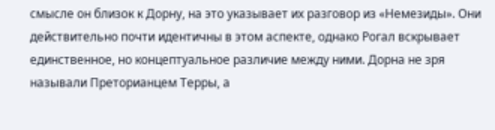смысле он близок к Дорну, на это указывает их разговор из «Немезиды». Они действительно почти идентичны в этом аспекте, однако Рогал вскрывает единственное, но концептуальное различие между ними. Дорна не зря называли Преторианцем Терры, а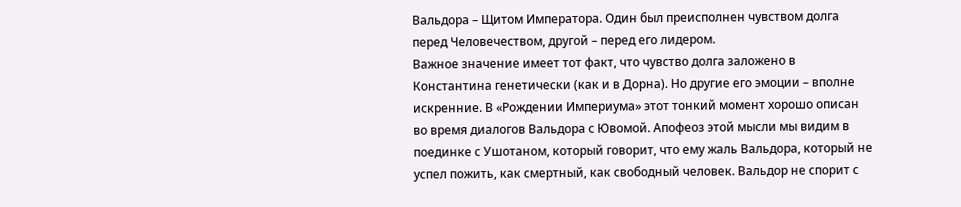Вальдора – Щитом Императора. Один был преисполнен чувством долга перед Человечеством, другой – перед его лидером.
Важное значение имеет тот факт, что чувство долга заложено в Константина генетически (как и в Дорна). Но другие его эмоции – вполне искренние. В «Рождении Империума» этот тонкий момент хорошо описан во время диалогов Вальдора с Ювомой. Апофеоз этой мысли мы видим в поединке с Ушотаном, который говорит, что ему жаль Вальдора, который не успел пожить, как смертный, как свободный человек. Вальдор не спорит с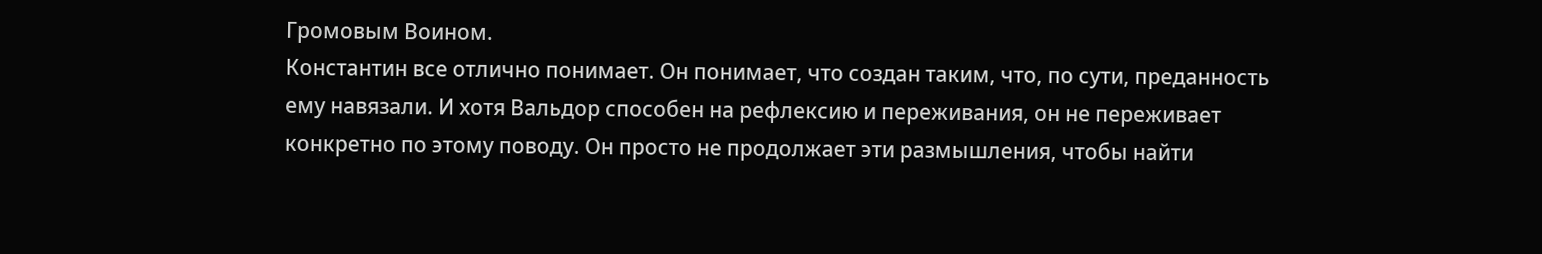Громовым Воином.
Константин все отлично понимает. Он понимает, что создан таким, что, по сути, преданность ему навязали. И хотя Вальдор способен на рефлексию и переживания, он не переживает конкретно по этому поводу. Он просто не продолжает эти размышления, чтобы найти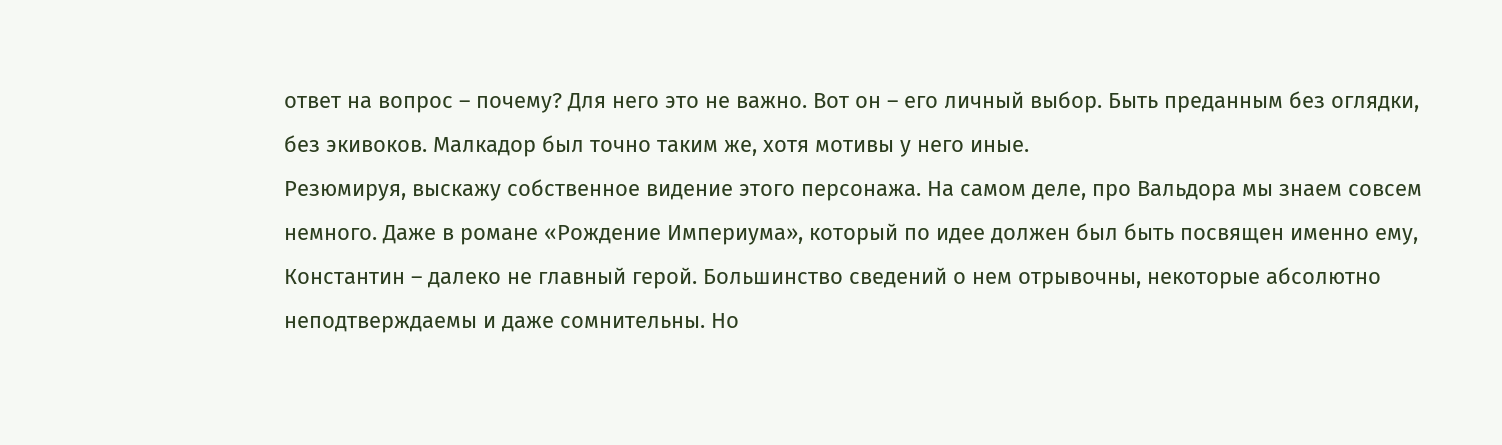ответ на вопрос – почему? Для него это не важно. Вот он – его личный выбор. Быть преданным без оглядки, без экивоков. Малкадор был точно таким же, хотя мотивы у него иные.
Резюмируя, выскажу собственное видение этого персонажа. На самом деле, про Вальдора мы знаем совсем немного. Даже в романе «Рождение Империума», который по идее должен был быть посвящен именно ему, Константин – далеко не главный герой. Большинство сведений о нем отрывочны, некоторые абсолютно неподтверждаемы и даже сомнительны. Но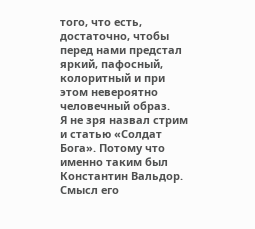того, что есть, достаточно, чтобы перед нами предстал яркий, пафосный, колоритный и при этом невероятно человечный образ.
Я не зря назвал стрим и статью «Солдат Бога». Потому что именно таким был Константин Вальдор. Смысл его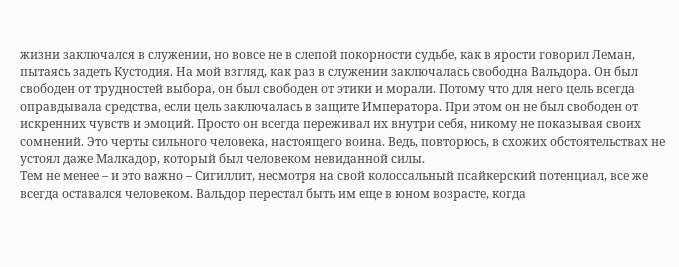жизни заключался в служении, но вовсе не в слепой покорности судьбе, как в ярости говорил Леман, пытаясь задеть Кустодия. На мой взгляд, как раз в служении заключалась свободна Вальдора. Он был свободен от трудностей выбора, он был свободен от этики и морали. Потому что для него цель всегда оправдывала средства, если цель заключалась в защите Императора. При этом он не был свободен от искренних чувств и эмоций. Просто он всегда переживал их внутри себя, никому не показывая своих сомнений. Это черты сильного человека, настоящего воина. Ведь, повторюсь, в схожих обстоятельствах не устоял даже Малкадор, который был человеком невиданной силы.
Тем не менее – и это важно – Сигиллит, несмотря на свой колоссальный псайкерский потенциал, все же всегда оставался человеком. Вальдор перестал быть им еще в юном возрасте, когда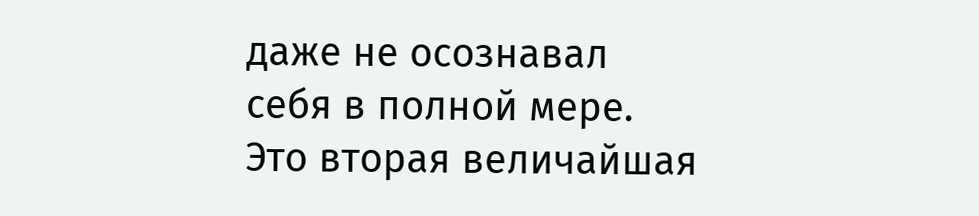даже не осознавал себя в полной мере. Это вторая величайшая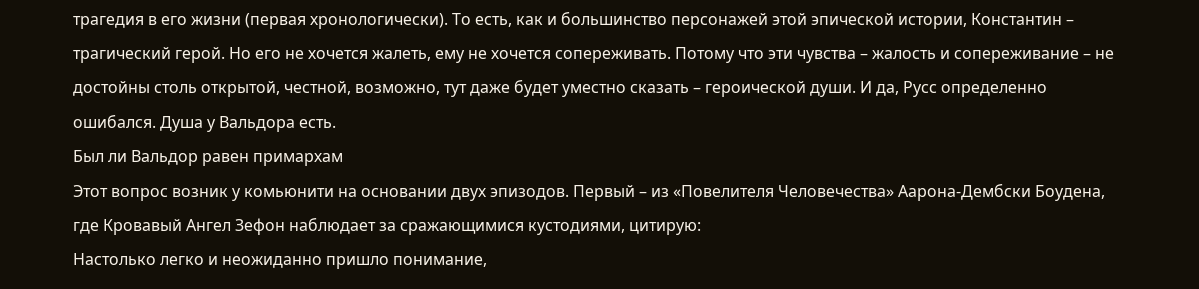трагедия в его жизни (первая хронологически). То есть, как и большинство персонажей этой эпической истории, Константин – трагический герой. Но его не хочется жалеть, ему не хочется сопереживать. Потому что эти чувства – жалость и сопереживание – не достойны столь открытой, честной, возможно, тут даже будет уместно сказать – героической души. И да, Русс определенно ошибался. Душа у Вальдора есть.
Был ли Вальдор равен примархам
Этот вопрос возник у комьюнити на основании двух эпизодов. Первый – из «Повелителя Человечества» Аарона-Дембски Боудена, где Кровавый Ангел Зефон наблюдает за сражающимися кустодиями, цитирую:
Настолько легко и неожиданно пришло понимание,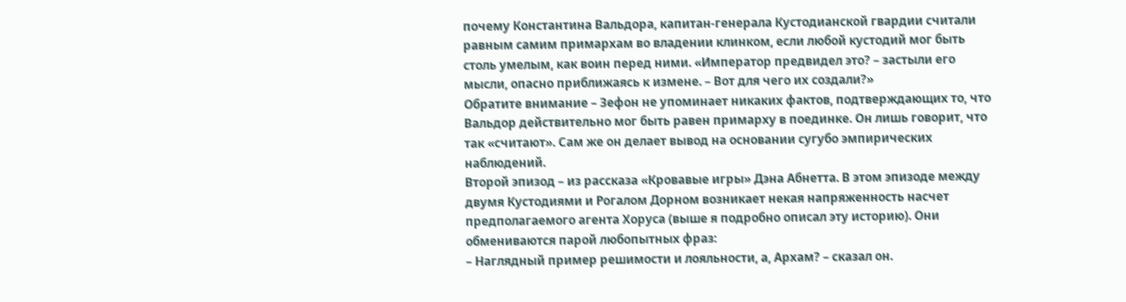почему Константина Вальдора, капитан-генерала Кустодианской гвардии считали равным самим примархам во владении клинком, если любой кустодий мог быть столь умелым, как воин перед ними. «Император предвидел это? – застыли его мысли, опасно приближаясь к измене. – Вот для чего их создали?»
Обратите внимание – Зефон не упоминает никаких фактов, подтверждающих то, что Вальдор действительно мог быть равен примарху в поединке. Он лишь говорит, что так «считают». Сам же он делает вывод на основании сугубо эмпирических наблюдений.
Второй эпизод – из рассказа «Кровавые игры» Дэна Абнетта. В этом эпизоде между двумя Кустодиями и Рогалом Дорном возникает некая напряженность насчет предполагаемого агента Хоруса (выше я подробно описал эту историю). Они обмениваются парой любопытных фраз:
– Наглядный пример решимости и лояльности, а, Архам? – сказал он.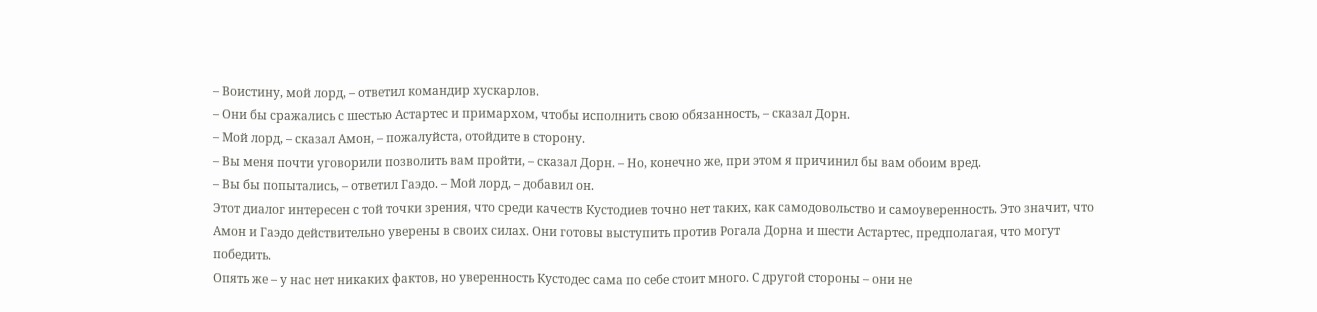– Воистину, мой лорд, – ответил командир хускарлов.
– Они бы сражались с шестью Астартес и примархом, чтобы исполнить свою обязанность, – сказал Дорн.
– Мой лорд, – сказал Амон, – пожалуйста, отойдите в сторону.
– Вы меня почти уговорили позволить вам пройти, – сказал Дорн. – Но, конечно же, при этом я причинил бы вам обоим вред.
– Вы бы попытались, – ответил Гаэдо. – Мой лорд, – добавил он.
Этот диалог интересен с той точки зрения, что среди качеств Кустодиев точно нет таких, как самодовольство и самоуверенность. Это значит, что Амон и Гаэдо действительно уверены в своих силах. Они готовы выступить против Рогала Дорна и шести Астартес, предполагая, что могут победить.
Опять же – у нас нет никаких фактов, но уверенность Кустодес сама по себе стоит много. С другой стороны – они не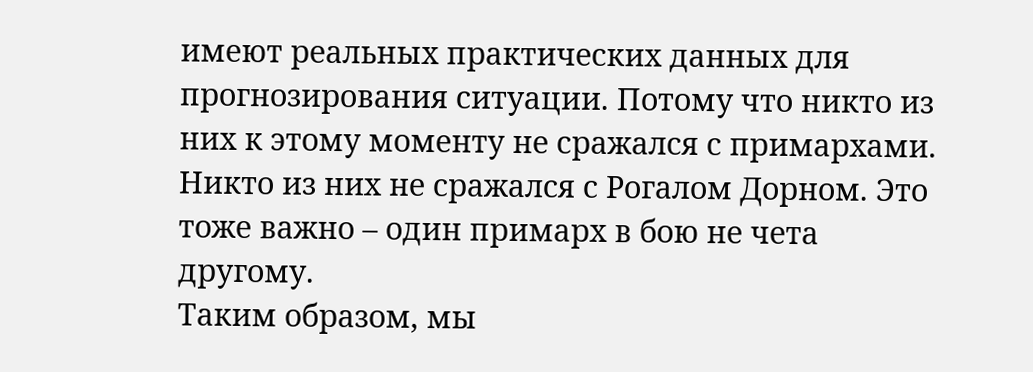имеют реальных практических данных для прогнозирования ситуации. Потому что никто из них к этому моменту не сражался с примархами. Никто из них не сражался с Рогалом Дорном. Это тоже важно – один примарх в бою не чета другому.
Таким образом, мы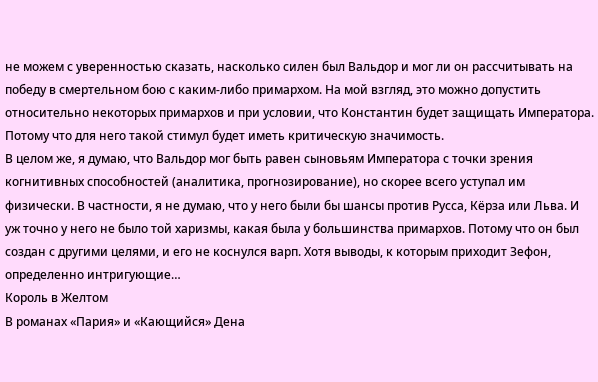не можем с уверенностью сказать, насколько силен был Вальдор и мог ли он рассчитывать на победу в смертельном бою с каким-либо примархом. На мой взгляд, это можно допустить относительно некоторых примархов и при условии, что Константин будет защищать Императора. Потому что для него такой стимул будет иметь критическую значимость.
В целом же, я думаю, что Вальдор мог быть равен сыновьям Императора с точки зрения когнитивных способностей (аналитика, прогнозирование), но скорее всего уступал им физически. В частности, я не думаю, что у него были бы шансы против Русса, Кёрза или Льва. И уж точно у него не было той харизмы, какая была у большинства примархов. Потому что он был создан с другими целями, и его не коснулся варп. Хотя выводы, к которым приходит Зефон, определенно интригующие…
Король в Желтом
В романах «Пария» и «Кающийся» Дена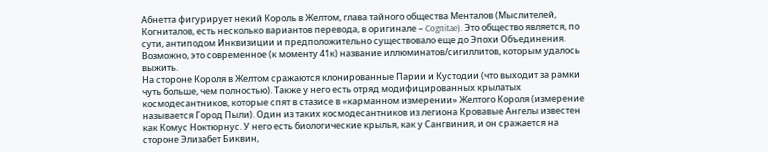Абнетта фигурирует некий Король в Желтом, глава тайного общества Менталов (Мыслителей, Когниталов, есть несколько вариантов перевода, в оригинале – Cognitae). Это общество является, по сути, антиподом Инквизиции и предположительно существовало еще до Эпохи Объединения. Возможно, это современное (к моменту 41к) название иллюминатов/сигиллитов, которым удалось выжить.
На стороне Короля в Желтом сражаются клонированные Парии и Кустодии (что выходит за рамки чуть больше, чем полностью). Также у него есть отряд модифицированных крылатых космодесантников, которые спят в стазисе в «карманном измерении» Желтого Короля (измерение называется Город Пыли). Один из таких космодесантников из легиона Кровавые Ангелы известен как Комус Ноктюрнус. У него есть биологические крылья, как у Сангвиния, и он сражается на стороне Элизабет Биквин,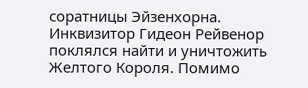соратницы Эйзенхорна.
Инквизитор Гидеон Рейвенор поклялся найти и уничтожить Желтого Короля. Помимо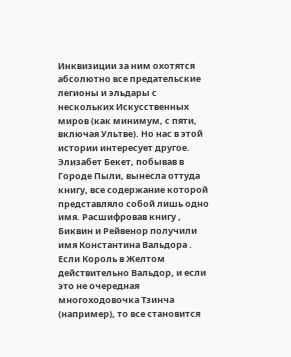Инквизиции за ним охотятся абсолютно все предательские легионы и эльдары с нескольких Искусственных миров (как минимум, с пяти, включая Ультве). Но нас в этой истории интересует другое. Элизабет Бекет, побывав в Городе Пыли, вынесла оттуда книгу, все содержание которой представляло собой лишь одно имя. Расшифровав книгу , Биквин и Рейвенор получили имя Константина Вальдора .
Если Король в Желтом действительно Вальдор, и если это не очередная многоходовочка Тзинча (например), то все становится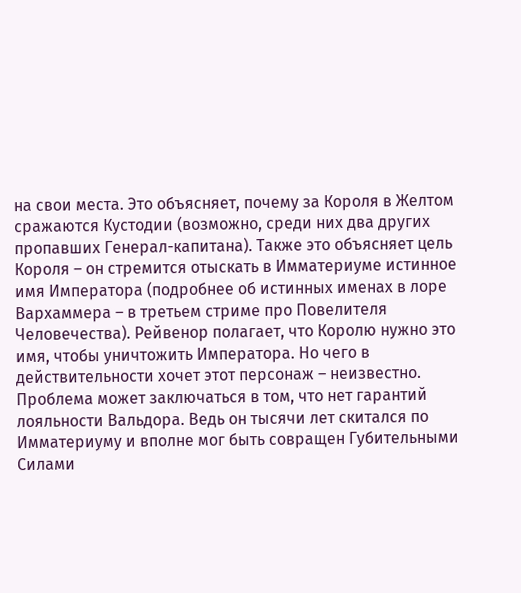на свои места. Это объясняет, почему за Короля в Желтом сражаются Кустодии (возможно, среди них два других пропавших Генерал-капитана). Также это объясняет цель Короля – он стремится отыскать в Имматериуме истинное имя Императора (подробнее об истинных именах в лоре Вархаммера – в третьем стриме про Повелителя Человечества). Рейвенор полагает, что Королю нужно это имя, чтобы уничтожить Императора. Но чего в действительности хочет этот персонаж – неизвестно.
Проблема может заключаться в том, что нет гарантий лояльности Вальдора. Ведь он тысячи лет скитался по Имматериуму и вполне мог быть совращен Губительными Силами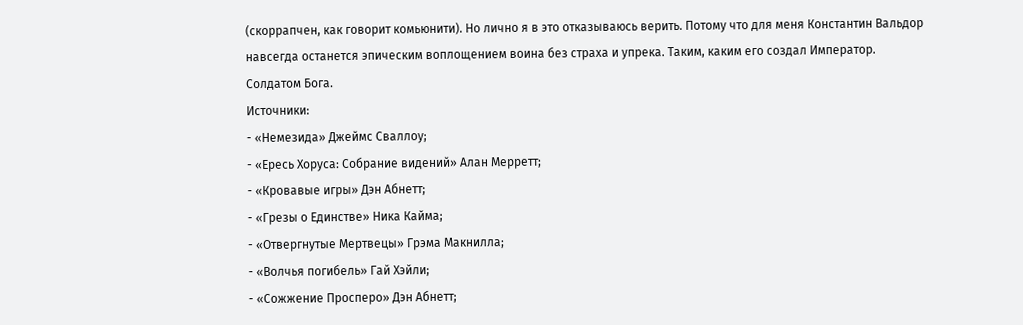(скоррапчен, как говорит комьюнити). Но лично я в это отказываюсь верить. Потому что для меня Константин Вальдор навсегда останется эпическим воплощением воина без страха и упрека. Таким, каким его создал Император. Солдатом Бога.
Источники:
- «Немезида» Джеймс Сваллоу;
- «Ересь Хоруса: Собрание видений» Алан Мерретт;
- «Кровавые игры» Дэн Абнетт;
- «Грезы о Единстве» Ника Кайма;
- «Отвергнутые Мертвецы» Грэма Макнилла;
- «Волчья погибель» Гай Хэйли;
- «Сожжение Просперо» Дэн Абнетт;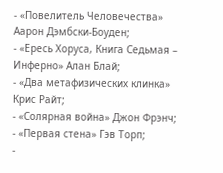- «Повелитель Человечества» Аарон Дэмбски-Боуден;
- «Ересь Хоруса, Книга Седьмая – Инферно» Алан Блай;
- «Два метафизических клинка» Крис Райт;
- «Солярная война» Джон Фрэнч;
- «Первая стена» Гэв Торп;
-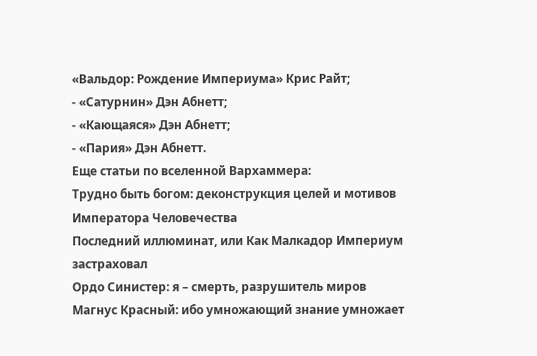«Вальдор: Рождение Империума» Крис Райт;
- «Сатурнин» Дэн Абнетт;
- «Кающаяся» Дэн Абнетт;
- «Пария» Дэн Абнетт.
Еще статьи по вселенной Вархаммера:
Трудно быть богом: деконструкция целей и мотивов Императора Человечества
Последний иллюминат, или Как Малкадор Империум застраховал
Ордо Синистер: я – смерть, разрушитель миров
Магнус Красный: ибо умножающий знание умножает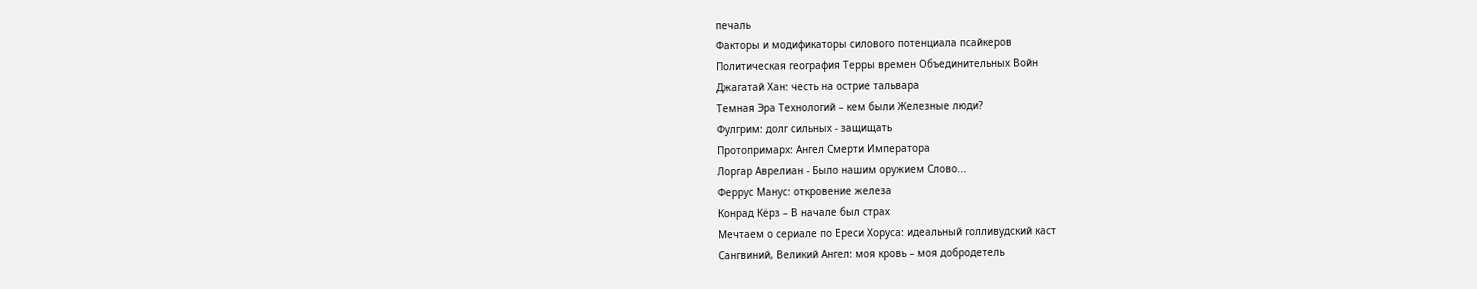печаль
Факторы и модификаторы силового потенциала псайкеров
Политическая география Терры времен Объединительных Войн
Джагатай Хан: честь на острие тальвара
Темная Эра Технологий – кем были Железные люди?
Фулгрим: долг сильных - защищать
Протопримарх: Ангел Смерти Императора
Лоргар Аврелиан - Было нашим оружием Слово...
Феррус Манус: откровение железа
Конрад Кёрз – В начале был страх
Мечтаем о сериале по Ереси Хоруса: идеальный голливудский каст
Сангвиний, Великий Ангел: моя кровь – моя добродетель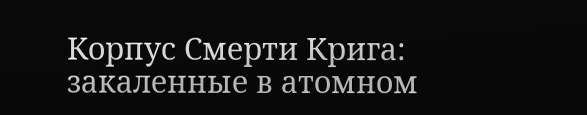Корпус Смерти Крига: закаленные в атомном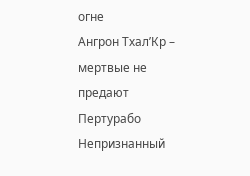огне
Ангрон Тхал’Кр – мертвые не предают
Пертурабо Непризнанный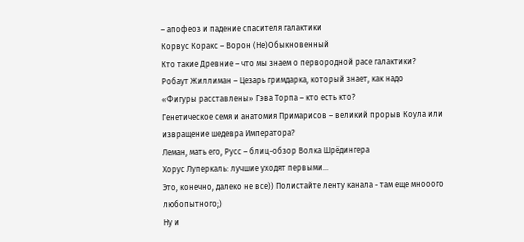– апофеоз и падение спасителя галактики
Корвус Коракс – Ворон (Не)Обыкновенный
Кто такие Древние – что мы знаем о первородной расе галактики?
Робаут Жиллиман – Цезарь гримдарка, который знает, как надо
«Фигуры расставлены» Гэва Торпа – кто есть кто?
Генетическое семя и анатомия Примарисов – великий прорыв Коула или извращение шедевра Императора?
Леман, мать его, Русс – блиц-обзор Волка Шрёдингера
Хорус Луперкаль: лучшие уходят первыми…
Это, конечно, далеко не все)) Полистайте ленту канала - там еще мнооого любопытного;)
Ну и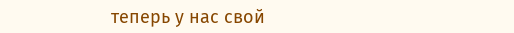теперь у нас свой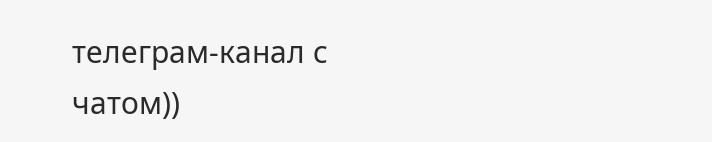телеграм-канал с чатом))